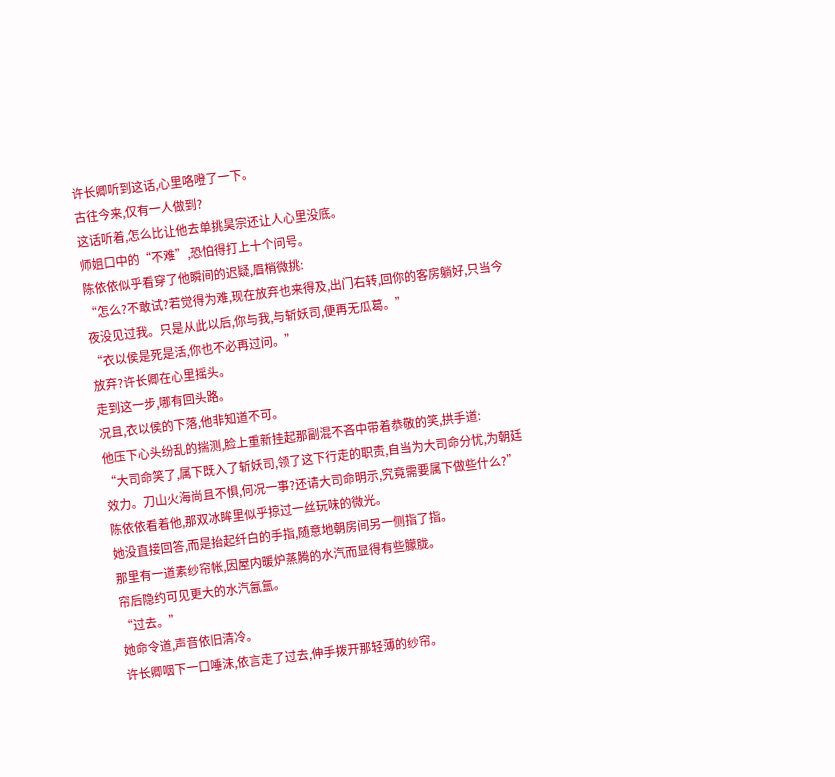许长卿听到这话,心里咯噔了一下。
古往今来,仅有一人做到?
这话听着,怎么比让他去单挑昊宗还让人心里没底。
师姐口中的“不难”,恐怕得打上十个问号。
陈依依似乎看穿了他瞬间的迟疑,眉梢微挑:
“怎么?不敢试?若觉得为难,现在放弃也来得及,出门右转,回你的客房躺好,只当今夜没见过我。只是从此以后,你与我,与斩妖司,便再无瓜葛。”
“衣以侯是死是活,你也不必再过问。”
放弃?许长卿在心里摇头。
走到这一步,哪有回头路。
况且,衣以侯的下落,他非知道不可。
他压下心头纷乱的揣测,脸上重新挂起那副混不吝中带着恭敬的笑,拱手道:
“大司命笑了,属下既入了斩妖司,领了这下行走的职责,自当为大司命分忧,为朝廷效力。刀山火海尚且不惧,何况一事?还请大司命明示,究竟需要属下做些什么?”
陈依依看着他,那双冰眸里似乎掠过一丝玩味的微光。
她没直接回答,而是抬起纤白的手指,随意地朝房间另一侧指了指。
那里有一道素纱帘帐,因屋内暖炉蒸腾的水汽而显得有些朦胧。
帘后隐约可见更大的水汽氤氲。
“过去。”
她命令道,声音依旧清冷。
许长卿咽下一口唾沫,依言走了过去,伸手拨开那轻薄的纱帘。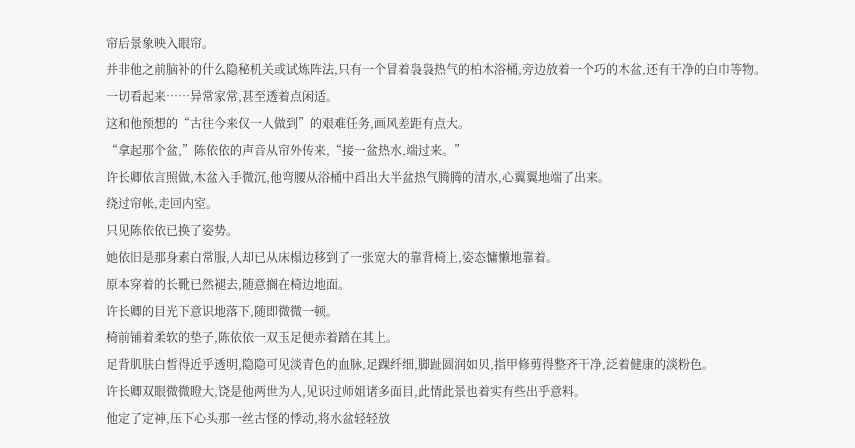帘后景象映入眼帘。
并非他之前脑补的什么隐秘机关或试炼阵法,只有一个冒着袅袅热气的柏木浴桶,旁边放着一个巧的木盆,还有干净的白巾等物。
一切看起来……异常家常,甚至透着点闲适。
这和他预想的“古往今来仅一人做到”的艰难任务,画风差距有点大。
“拿起那个盆,”陈依依的声音从帘外传来,“接一盆热水,端过来。”
许长卿依言照做,木盆入手微沉,他弯腰从浴桶中舀出大半盆热气腾腾的清水,心翼翼地端了出来。
绕过帘帐,走回内室。
只见陈依依已换了姿势。
她依旧是那身素白常服,人却已从床榻边移到了一张宽大的靠背椅上,姿态慵懒地靠着。
原本穿着的长靴已然褪去,随意搁在椅边地面。
许长卿的目光下意识地落下,随即微微一顿。
椅前铺着柔软的垫子,陈依依一双玉足便赤着踏在其上。
足背肌肤白皙得近乎透明,隐隐可见淡青色的血脉,足踝纤细,脚趾圆润如贝,指甲修剪得整齐干净,泛着健康的淡粉色。
许长卿双眼微微瞪大,饶是他两世为人,见识过师姐诸多面目,此情此景也着实有些出乎意料。
他定了定神,压下心头那一丝古怪的悸动,将水盆轻轻放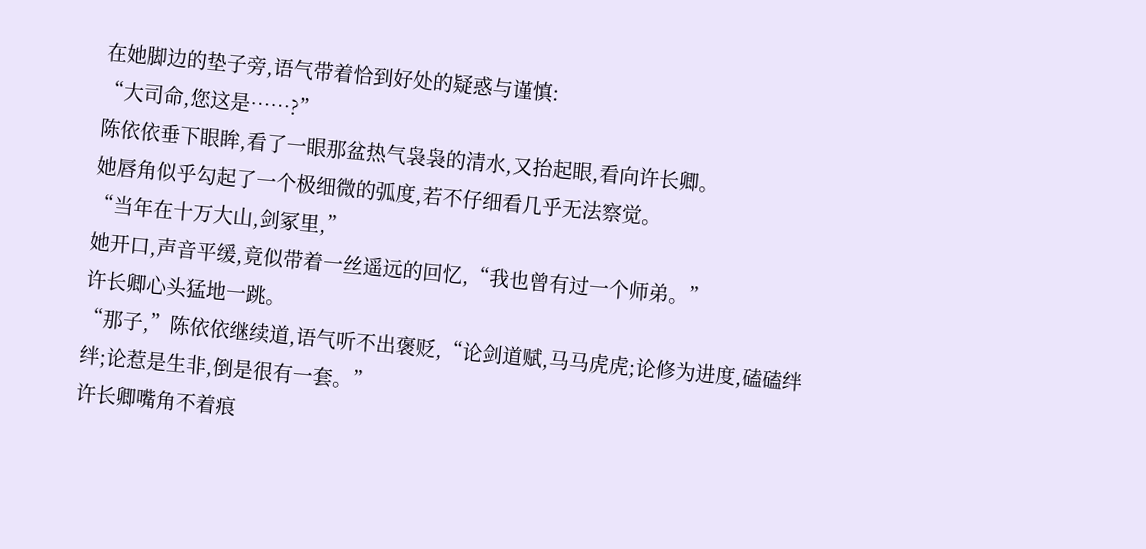在她脚边的垫子旁,语气带着恰到好处的疑惑与谨慎:
“大司命,您这是……?”
陈依依垂下眼眸,看了一眼那盆热气袅袅的清水,又抬起眼,看向许长卿。
她唇角似乎勾起了一个极细微的弧度,若不仔细看几乎无法察觉。
“当年在十万大山,剑冢里,”
她开口,声音平缓,竟似带着一丝遥远的回忆,“我也曾有过一个师弟。”
许长卿心头猛地一跳。
“那子,”陈依依继续道,语气听不出褒贬,“论剑道赋,马马虎虎;论修为进度,磕磕绊绊;论惹是生非,倒是很有一套。”
许长卿嘴角不着痕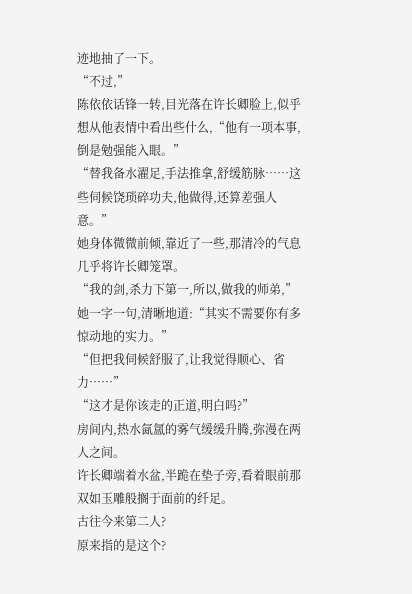迹地抽了一下。
“不过,”
陈依依话锋一转,目光落在许长卿脸上,似乎想从他表情中看出些什么,“他有一项本事,倒是勉强能入眼。”
“替我备水濯足,手法推拿,舒缓筋脉……这些伺候饶琐碎功夫,他做得,还算差强人意。”
她身体微微前倾,靠近了一些,那清冷的气息几乎将许长卿笼罩。
“我的剑,杀力下第一,所以,做我的师弟,”
她一字一句,清晰地道:“其实不需要你有多惊动地的实力。”
“但把我伺候舒服了,让我觉得顺心、省力……”
“这才是你该走的正道,明白吗?”
房间内,热水氤氲的雾气缓缓升腾,弥漫在两人之间。
许长卿端着水盆,半跪在垫子旁,看着眼前那双如玉雕般搁于面前的纤足。
古往今来第二人?
原来指的是这个?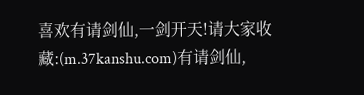喜欢有请剑仙,一剑开天!请大家收藏:(m.37kanshu.com)有请剑仙,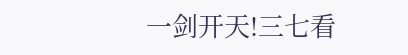一剑开天!三七看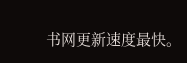书网更新速度最快。